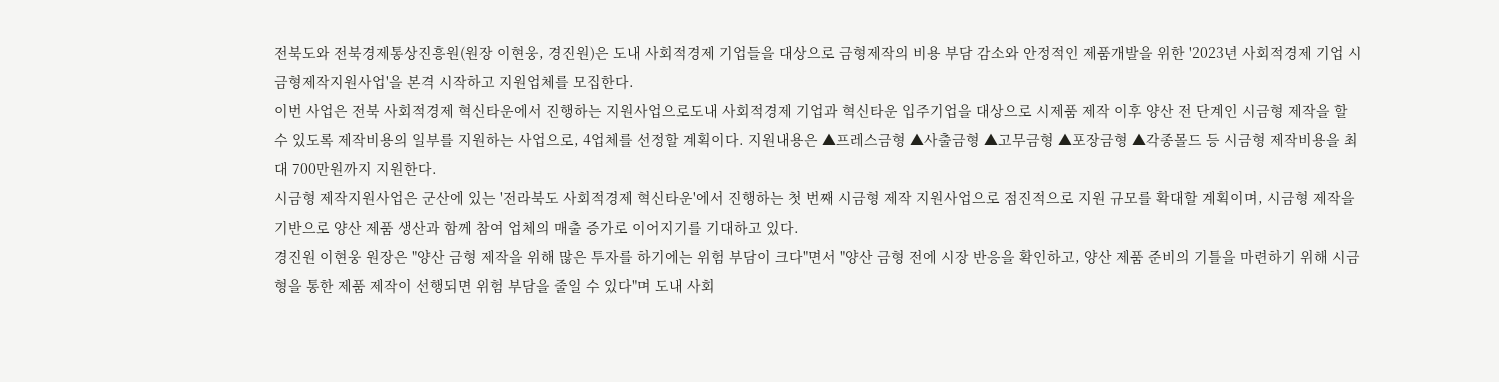전북도와 전북경제통상진흥원(원장 이현웅, 경진원)은 도내 사회적경제 기업들을 대상으로 금형제작의 비용 부담 감소와 안정적인 제품개발을 위한 '2023년 사회적경제 기업 시금형제작지원사업'을 본격 시작하고 지원업체를 모집한다.
이번 사업은 전북 사회적경제 혁신타운에서 진행하는 지원사업으로도내 사회적경제 기업과 혁신타운 입주기업을 대상으로 시제품 제작 이후 양산 전 단계인 시금형 제작을 할 수 있도록 제작비용의 일부를 지원하는 사업으로, 4업체를 선정할 계획이다. 지원내용은 ▲프레스금형 ▲사출금형 ▲고무금형 ▲포장금형 ▲각종몰드 등 시금형 제작비용을 최대 700만원까지 지원한다.
시금형 제작지원사업은 군산에 있는 '전라북도 사회적경제 혁신타운'에서 진행하는 첫 번째 시금형 제작 지원사업으로 점진적으로 지원 규모를 확대할 계획이며, 시금형 제작을 기반으로 양산 제품 생산과 함께 참여 업체의 매출 증가로 이어지기를 기대하고 있다.
경진원 이현웅 원장은 "양산 금형 제작을 위해 많은 투자를 하기에는 위험 부담이 크다"면서 "양산 금형 전에 시장 반응을 확인하고, 양산 제품 준비의 기틀을 마련하기 위해 시금형을 통한 제품 제작이 선행되면 위험 부담을 줄일 수 있다"며 도내 사회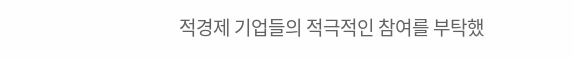적경제 기업들의 적극적인 참여를 부탁했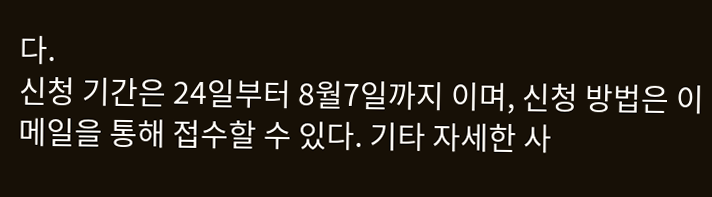다.
신청 기간은 24일부터 8월7일까지 이며, 신청 방법은 이메일을 통해 접수할 수 있다. 기타 자세한 사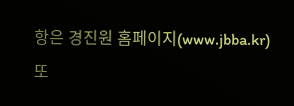항은 경진원 홈페이지(www.jbba.kr) 또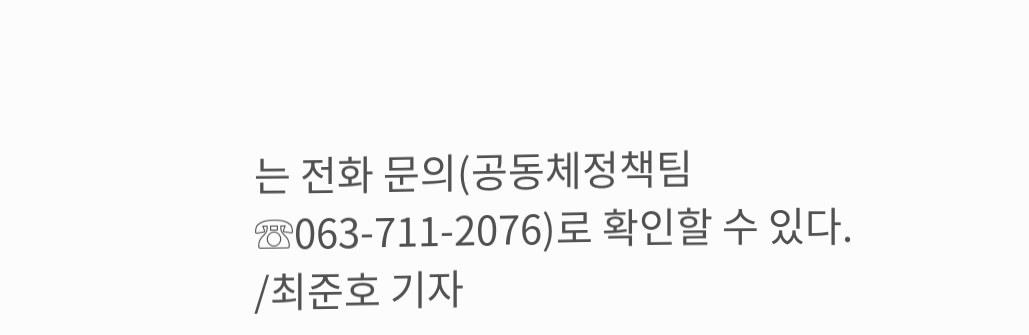는 전화 문의(공동체정책팀 ☏063-711-2076)로 확인할 수 있다.
/최준호 기자